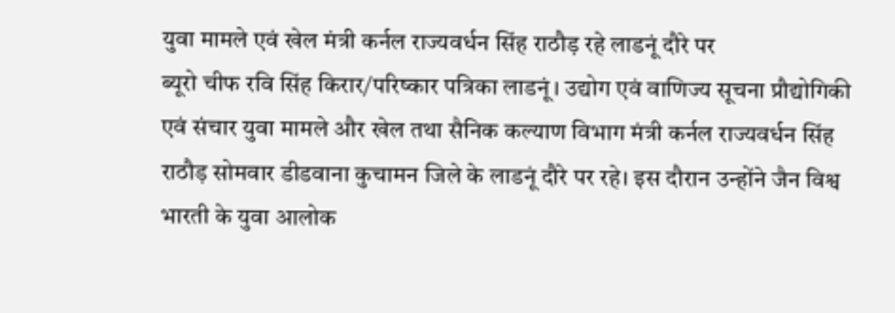युवा मामले एवं खेल मंत्री कर्नल राज्यवर्धन सिंह राठौड़ रहे लाडनूं दौरे पर
ब्यूरो चीफ रवि सिंह किरार/परिष्कार पत्रिका लाडनूं। उद्योग एवं वाणिज्य सूचना प्रौद्योगिकी एवं संचार युवा मामले और खेल तथा सैनिक कल्याण विभाग मंत्री कर्नल राज्यवर्धन सिंह राठौड़ सोमवार डीडवाना कुचामन जिले के लाडनूं दौरे पर रहे। इस दौरान उन्होंने जैन विश्व भारती के युवा आलोक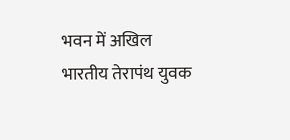भवन में अखिल भारतीय तेरापंथ युवक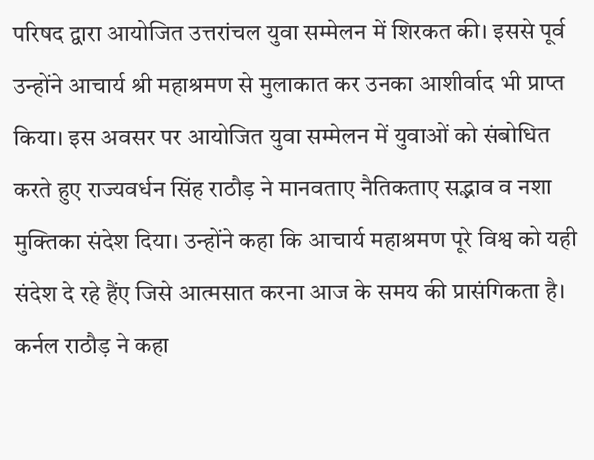परिषद द्वारा आयोजित उत्तरांचल युवा सम्मेलन में शिरकत की। इससे पूर्व उन्होंने आचार्य श्री महाश्रमण से मुलाकात कर उनका आशीर्वाद भी प्राप्त किया। इस अवसर पर आयोजित युवा सम्मेलन में युवाओं को संबोधित करते हुए राज्यवर्धन सिंह राठौड़ ने मानवताए नैतिकताए सद्भाव व नशा मुक्तिका संदेश दिया। उन्होंने कहा कि आचार्य महाश्रमण पूरे विश्व को यही संदेश दे रहे हैंए जिसे आत्मसात करना आज के समय की प्रासंगिकता है।
कर्नल राठौड़ ने कहा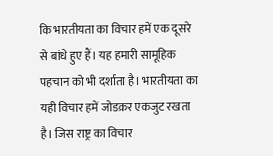कि भारतीयता का विचार हमें एक दूसरे से बांधे हुए हैं। यह हमारी सामूहिक पहचान को भी दर्शाता है। भारतीयता का यही विचार हमें जोडक़र एकजुट रखता है। जिस राष्ट्र का विचार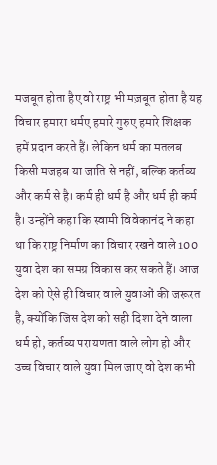मजबूत होता हैए वो राष्ट्र भी मज़बूत होता है यह विचार हमारा धर्मए हमारे गुरुए हमारे शिक्षक हमें प्रदान करते हैं। लेकिन धर्म का मतलब किसी मजहब या जाति से नहीं, बल्कि कर्तव्य और कर्म से है। कर्म ही धर्म है और धर्म ही कर्म है। उन्होंने कहा कि स्वामी विवेकानंद ने कहा था कि राष्ट्र निर्माण का विचार रखने वाले 100 युवा देश का समग्र विकास कर सकते हैं। आज देश को ऐसे ही विचार वाले युवाओं की जरूरत है, क्योंकि जिस देश को सही दिशा देने वाला धर्म हो, कर्तव्य परायणता वाले लोग हो और उच्च विचार वाले युवा मिल जाए वो देश कभी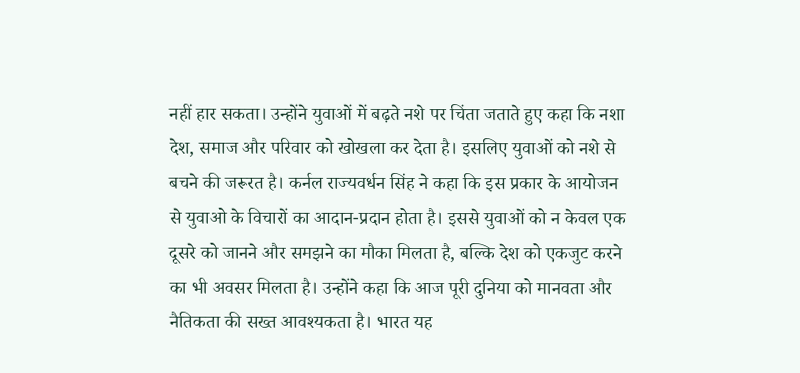नहीं हार सकता। उन्होंने युवाओं में बढ़ते नशे पर चिंता जताते हुए कहा कि नशा देश, समाज और परिवार को खोखला कर देता है। इसलिए युवाओं को नशे से बचने की जरूरत है। कर्नल राज्यवर्धन सिंह ने कहा कि इस प्रकार के आयोजन से युवाओ के विचारों का आदान-प्रदान होता है। इससे युवाओं को न केवल एक दूसरे को जानने और समझने का मौका मिलता है, बल्कि देश को एकजुट करने का भी अवसर मिलता है। उन्होंने कहा कि आज पूरी दुनिया को मानवता और नैतिकता की सख्त आवश्यकता है। भारत यह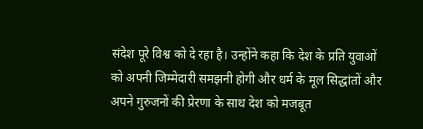संदेश पूरे विश्व को दे रहा है। उन्होंने कहा कि देश के प्रति युवाओं को अपनी जिम्मेदारी समझनी होगी और धर्म के मूल सिद्धांतों और अपने गुरुजनों की प्रेरणा के साथ देश को मजबूत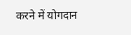करने में योगदान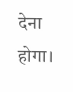देना होगा।